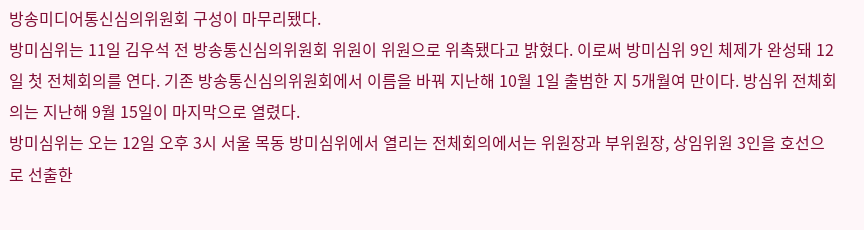방송미디어통신심의위원회 구성이 마무리됐다.
방미심위는 11일 김우석 전 방송통신심의위원회 위원이 위원으로 위촉됐다고 밝혔다. 이로써 방미심위 9인 체제가 완성돼 12일 첫 전체회의를 연다. 기존 방송통신심의위원회에서 이름을 바꿔 지난해 10월 1일 출범한 지 5개월여 만이다. 방심위 전체회의는 지난해 9월 15일이 마지막으로 열렸다.
방미심위는 오는 12일 오후 3시 서울 목동 방미심위에서 열리는 전체회의에서는 위원장과 부위원장, 상임위원 3인을 호선으로 선출한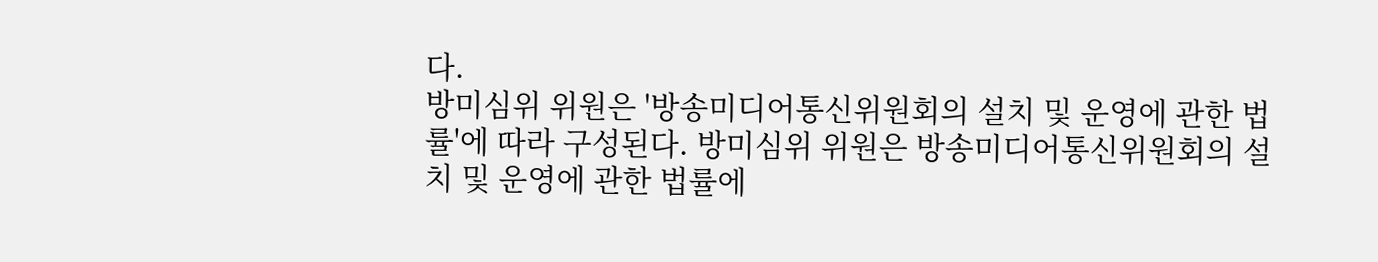다.
방미심위 위원은 '방송미디어통신위원회의 설치 및 운영에 관한 법률'에 따라 구성된다. 방미심위 위원은 방송미디어통신위원회의 설치 및 운영에 관한 법률에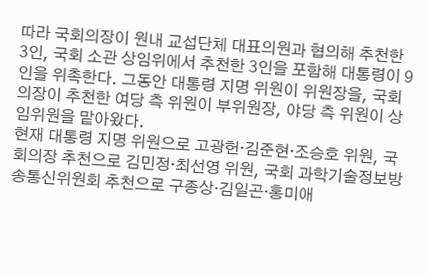따라 국회의장이 원내 교섭단체 대표의원과 협의해 추천한 3인, 국회 소관 상임위에서 추천한 3인을 포함해 대통령이 9인을 위촉한다. 그동안 대통령 지명 위원이 위원장을, 국회의장이 추천한 여당 측 위원이 부위원장, 야당 측 위원이 상임위원을 맡아왔다.
현재 대통령 지명 위원으로 고광헌·김준현·조승호 위원, 국회의장 추천으로 김민정·최선영 위원, 국회 과학기술정보방송통신위원회 추천으로 구종상·김일곤·홍미애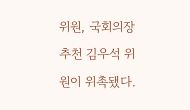위원, 국회의장 추천 김우석 위원이 위촉됐다.